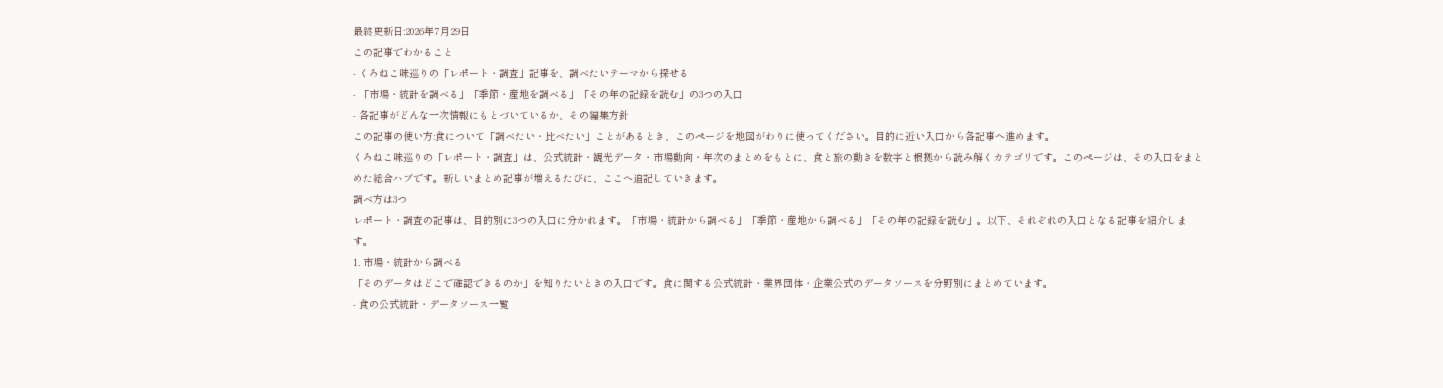最終更新日:2026年7月29日
この記事でわかること
- くろねこ味巡りの「レポート・調査」記事を、調べたいテーマから探せる
- 「市場・統計を調べる」「季節・産地を調べる」「その年の記録を読む」の3つの入口
- 各記事がどんな一次情報にもとづいているか、その編集方針
この記事の使い方:食について「調べたい・比べたい」ことがあるとき、このページを地図がわりに使ってください。目的に近い入口から各記事へ進めます。
くろねこ味巡りの「レポート・調査」は、公式統計・観光データ・市場動向・年次のまとめをもとに、食と旅の動きを数字と根拠から読み解くカテゴリです。このページは、その入口をまとめた総合ハブです。新しいまとめ記事が増えるたびに、ここへ追記していきます。
調べ方は3つ
レポート・調査の記事は、目的別に3つの入口に分かれます。「市場・統計から調べる」「季節・産地から調べる」「その年の記録を読む」。以下、それぞれの入口となる記事を紹介します。
1. 市場・統計から調べる
「そのデータはどこで確認できるのか」を知りたいときの入口です。食に関する公式統計・業界団体・企業公式のデータソースを分野別にまとめています。
- 食の公式統計・データソース一覧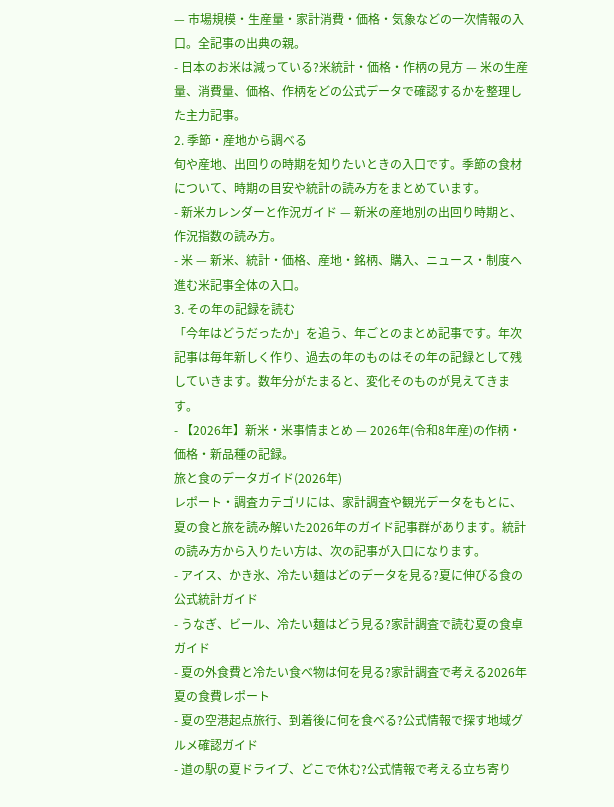— 市場規模・生産量・家計消費・価格・気象などの一次情報の入口。全記事の出典の親。
- 日本のお米は減っている?米統計・価格・作柄の見方 — 米の生産量、消費量、価格、作柄をどの公式データで確認するかを整理した主力記事。
2. 季節・産地から調べる
旬や産地、出回りの時期を知りたいときの入口です。季節の食材について、時期の目安や統計の読み方をまとめています。
- 新米カレンダーと作況ガイド — 新米の産地別の出回り時期と、作況指数の読み方。
- 米 — 新米、統計・価格、産地・銘柄、購入、ニュース・制度へ進む米記事全体の入口。
3. その年の記録を読む
「今年はどうだったか」を追う、年ごとのまとめ記事です。年次記事は毎年新しく作り、過去の年のものはその年の記録として残していきます。数年分がたまると、変化そのものが見えてきます。
- 【2026年】新米・米事情まとめ — 2026年(令和8年産)の作柄・価格・新品種の記録。
旅と食のデータガイド(2026年)
レポート・調査カテゴリには、家計調査や観光データをもとに、夏の食と旅を読み解いた2026年のガイド記事群があります。統計の読み方から入りたい方は、次の記事が入口になります。
- アイス、かき氷、冷たい麺はどのデータを見る?夏に伸びる食の公式統計ガイド
- うなぎ、ビール、冷たい麺はどう見る?家計調査で読む夏の食卓ガイド
- 夏の外食費と冷たい食べ物は何を見る?家計調査で考える2026年夏の食費レポート
- 夏の空港起点旅行、到着後に何を食べる?公式情報で探す地域グルメ確認ガイド
- 道の駅の夏ドライブ、どこで休む?公式情報で考える立ち寄り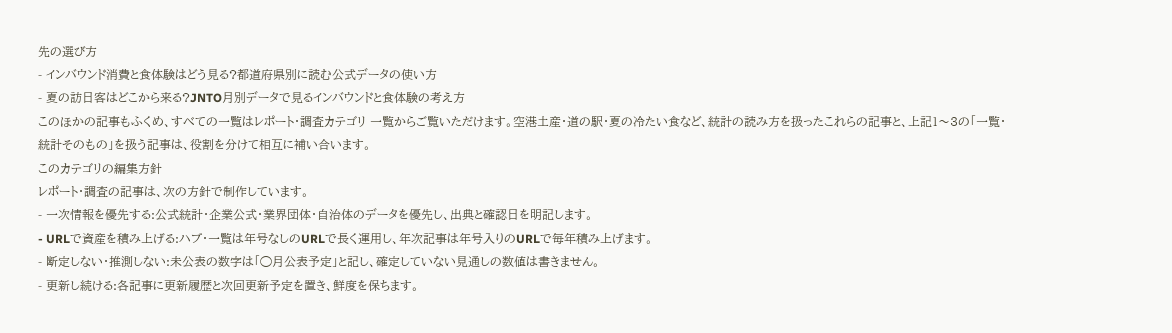先の選び方
- インバウンド消費と食体験はどう見る?都道府県別に読む公式データの使い方
- 夏の訪日客はどこから来る?JNTO月別データで見るインバウンドと食体験の考え方
このほかの記事もふくめ、すべての一覧はレポート・調査カテゴリ 一覧からご覧いただけます。空港土産・道の駅・夏の冷たい食など、統計の読み方を扱ったこれらの記事と、上記1〜3の「一覧・統計そのもの」を扱う記事は、役割を分けて相互に補い合います。
このカテゴリの編集方針
レポート・調査の記事は、次の方針で制作しています。
- 一次情報を優先する:公式統計・企業公式・業界団体・自治体のデータを優先し、出典と確認日を明記します。
- URLで資産を積み上げる:ハブ・一覧は年号なしのURLで長く運用し、年次記事は年号入りのURLで毎年積み上げます。
- 断定しない・推測しない:未公表の数字は「◯月公表予定」と記し、確定していない見通しの数値は書きません。
- 更新し続ける:各記事に更新履歴と次回更新予定を置き、鮮度を保ちます。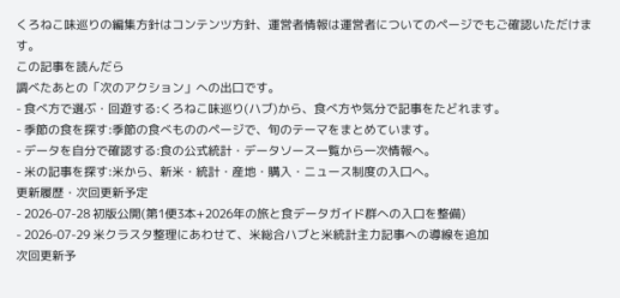くろねこ味巡りの編集方針はコンテンツ方針、運営者情報は運営者についてのページでもご確認いただけます。
この記事を読んだら
調べたあとの「次のアクション」への出口です。
- 食べ方で選ぶ・回遊する:くろねこ味巡り(ハブ)から、食べ方や気分で記事をたどれます。
- 季節の食を探す:季節の食べもののページで、旬のテーマをまとめています。
- データを自分で確認する:食の公式統計・データソース一覧から一次情報へ。
- 米の記事を探す:米から、新米・統計・産地・購入・ニュース制度の入口へ。
更新履歴・次回更新予定
- 2026-07-28 初版公開(第1便3本+2026年の旅と食データガイド群への入口を整備)
- 2026-07-29 米クラスタ整理にあわせて、米総合ハブと米統計主力記事への導線を追加
次回更新予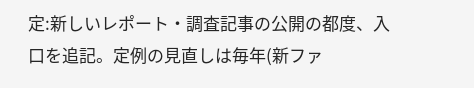定:新しいレポート・調査記事の公開の都度、入口を追記。定例の見直しは毎年(新ファ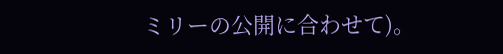ミリーの公開に合わせて)。